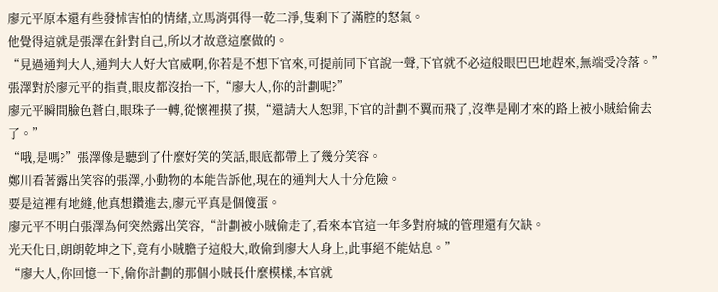廖元平原本還有些發怵害怕的情緒,立馬消弭得一乾二淨,隻剩下了滿腔的怒氣。
他覺得這就是張澤在針對自己,所以才故意這麼做的。
“見過通判大人,通判大人好大官威啊,你若是不想下官來,可提前同下官說一聲,下官就不必這般眼巴巴地趕來,無端受冷落。”
張澤對於廖元平的指責,眼皮都沒抬一下,“廖大人,你的計劃呢?”
廖元平瞬間臉色蒼白,眼珠子一轉,從懷裡摸了摸,“還請大人恕罪,下官的計劃不翼而飛了,沒準是剛才來的路上被小賊給偷去了。”
“哦,是嗎?”張澤像是聽到了什麼好笑的笑話,眼底都帶上了幾分笑容。
鄭川看著露出笑容的張澤,小動物的本能告訴他,現在的通判大人十分危險。
要是這裡有地縫,他真想鑽進去,廖元平真是個傻蛋。
廖元平不明白張澤為何突然露出笑容,“計劃被小賊偷走了,看來本官這一年多對府城的管理還有欠缺。
光天化日,朗朗乾坤之下,竟有小賊膽子這般大,敢偷到廖大人身上,此事絕不能姑息。”
“廖大人,你回憶一下,偷你計劃的那個小賊長什麼模樣,本官就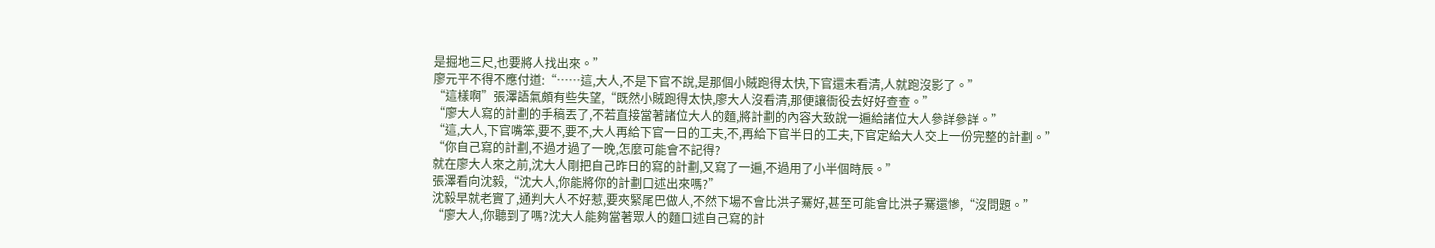是掘地三尺,也要將人找出來。”
廖元平不得不應付道:“……這,大人,不是下官不說,是那個小賊跑得太快,下官還未看清,人就跑沒影了。”
“這樣啊”張澤語氣頗有些失望,“既然小賊跑得太快,廖大人沒看清,那便讓衙役去好好查查。”
“廖大人寫的計劃的手稿丟了,不若直接當著諸位大人的麵,將計劃的內容大致說一遍給諸位大人參詳參詳。”
“這,大人,下官嘴笨,要不,要不,大人再給下官一日的工夫,不,再給下官半日的工夫,下官定給大人交上一份完整的計劃。”
“你自己寫的計劃,不過才過了一晚,怎麼可能會不記得?
就在廖大人來之前,沈大人剛把自己昨日的寫的計劃,又寫了一遍,不過用了小半個時辰。”
張澤看向沈毅,“沈大人,你能將你的計劃口述出來嗎?”
沈毅早就老實了,通判大人不好惹,要夾緊尾巴做人,不然下場不會比洪子騫好,甚至可能會比洪子騫還慘,“沒問題。”
“廖大人,你聽到了嗎?沈大人能夠當著眾人的麵口述自己寫的計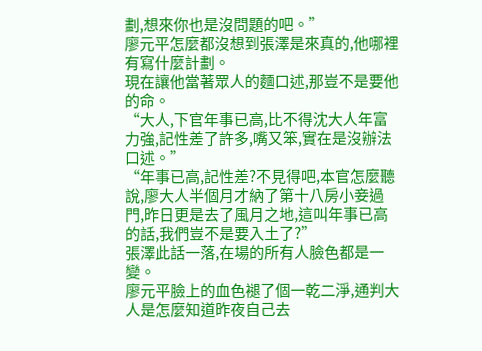劃,想來你也是沒問題的吧。”
廖元平怎麼都沒想到張澤是來真的,他哪裡有寫什麼計劃。
現在讓他當著眾人的麵口述,那豈不是要他的命。
“大人,下官年事已高,比不得沈大人年富力強,記性差了許多,嘴又笨,實在是沒辦法口述。”
“年事已高,記性差?不見得吧,本官怎麼聽說,廖大人半個月才納了第十八房小妾過門,昨日更是去了風月之地,這叫年事已高的話,我們豈不是要入土了?”
張澤此話一落,在場的所有人臉色都是一變。
廖元平臉上的血色褪了個一乾二淨,通判大人是怎麼知道昨夜自己去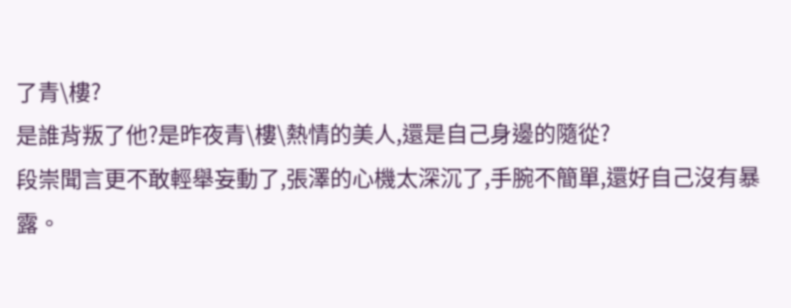了青\樓?
是誰背叛了他?是昨夜青\樓\熱情的美人,還是自己身邊的隨從?
段崇聞言更不敢輕舉妄動了,張澤的心機太深沉了,手腕不簡單,還好自己沒有暴露。